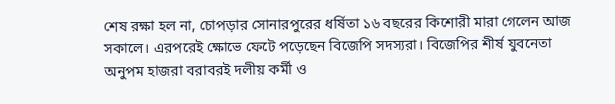শেষ রক্ষা হল না, চোপড়ার সোনারপুরের ধর্ষিতা ১৬ বছরের কিশোরী মারা গেলেন আজ সকালে। এরপরেই ক্ষোভে ফেটে পড়েছেন বিজেপি সদস্যরা। বিজেপির শীর্ষ যুবনেতা অনুপম হাজরা বরাবরই দলীয় কর্মী ও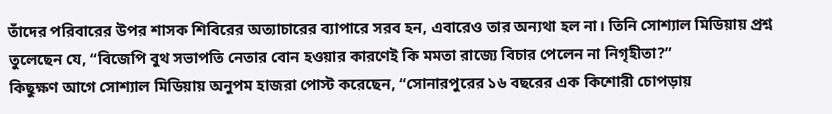তাঁদের পরিবারের উপর শাসক শিবিরের অত্যাচারের ব্যাপারে সরব হন, এবারেও তার অন্যথা হল না। তিনি সোশ্যাল মিডিয়ায় প্রশ্ন তুলেছেন যে, “বিজেপি বুথ সভাপতি নেতার বোন হওয়ার কারণেই কি মমতা রাজ্যে বিচার পেলেন না নিগৃহীতা?”
কিছুক্ষণ আগে সোশ্যাল মিডিয়ায় অনুপম হাজরা পোস্ট করেছেন, “সোনারপুরের ১৬ বছরের এক কিশোরী চোপড়ায়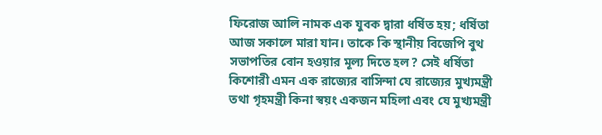ফিরোজ আলি নামক এক যুবক দ্বারা ধর্ষিত হয়; ধর্ষিতা আজ সকালে মারা যান। তাকে কি স্থানীয় বিজেপি বুথ সভাপতির বোন হওয়ার মূল্য দিতে হল? সেই ধর্ষিতা কিশোরী এমন এক রাজ্যের বাসিন্দা যে রাজ্যের মুখ্যমন্ত্রী তথা গৃহমন্ত্রী কিনা স্বয়ং একজন মহিলা এবং যে মুখ্যমন্ত্রী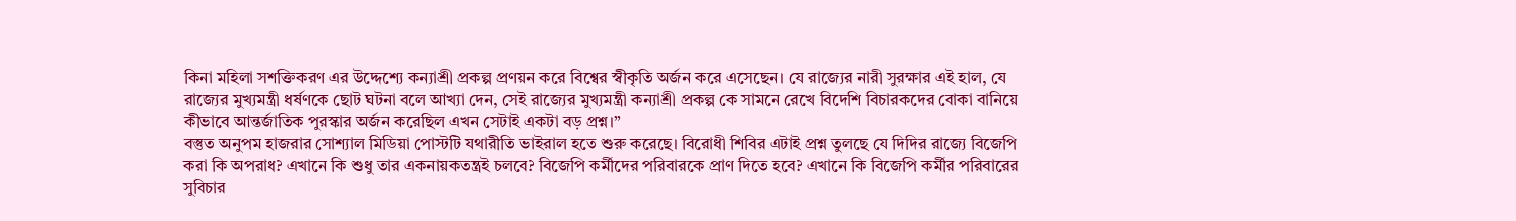কিনা মহিলা সশক্তিকরণ এর উদ্দেশ্যে কন্যাশ্রী প্রকল্প প্রণয়ন করে বিশ্বের স্বীকৃতি অর্জন করে এসেছেন। যে রাজ্যের নারী সুরক্ষার এই হাল, যে রাজ্যের মুখ্যমন্ত্রী ধর্ষণকে ছোট ঘটনা বলে আখ্যা দেন, সেই রাজ্যের মুখ্যমন্ত্রী কন্যাশ্রী প্রকল্প কে সামনে রেখে বিদেশি বিচারকদের বোকা বানিয়ে কীভাবে আন্তর্জাতিক পুরস্কার অর্জন করেছিল এখন সেটাই একটা বড় প্রশ্ন।”
বস্তুত অনুপম হাজরার সোশ্যাল মিডিয়া পোস্টটি যথারীতি ভাইরাল হতে শুরু করেছে। বিরোধী শিবির এটাই প্রশ্ন তুলছে যে দিদির রাজ্যে বিজেপি করা কি অপরাধ? এখানে কি শুধু তার একনায়কতন্ত্রই চলবে? বিজেপি কর্মীদের পরিবারকে প্রাণ দিতে হবে? এখানে কি বিজেপি কর্মীর পরিবারের সুবিচার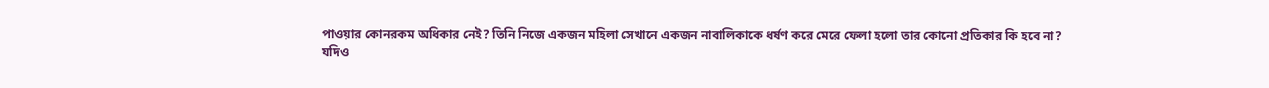পাওয়ার কোনরকম অধিকার নেই? তিনি নিজে একজন মহিলা সেখানে একজন নাবালিকাকে ধর্ষণ করে মেরে ফেলা হলো তার কোনো প্রতিকার কি হবে না?
যদিও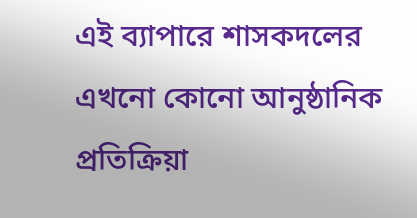এই ব্যাপারে শাসকদলের এখনো কোনো আনুষ্ঠানিক প্রতিক্রিয়া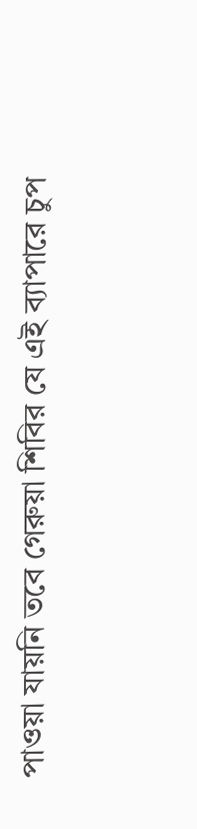পাওয়া যায়নি তবে গেরুয়া শিবির যে এই ব্যাপারে চুপ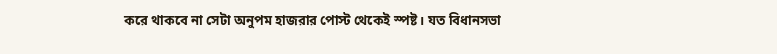করে থাকবে না সেটা অনুপম হাজরার পোস্ট থেকেই স্পষ্ট। যত বিধানসভা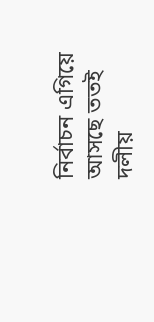নির্বাচন এগিয়ে আসছে ততই দলীয়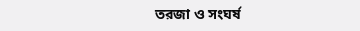তরজা ও সংঘর্ষ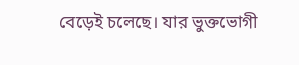বেড়েই চলেছে। যার ভুক্তভোগী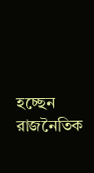হচ্ছেন রাজনৈতিক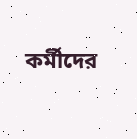কর্মীদের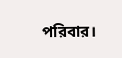পরিবার।